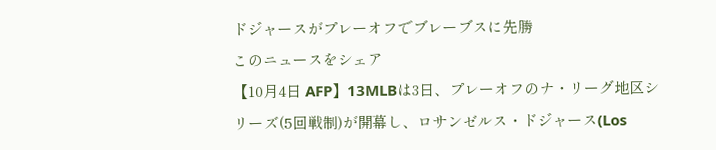ドジャースがプレーオフでブレーブスに先勝
このニュースをシェア
【10月4日 AFP】13MLBは3日、プレーオフのナ・リーグ地区シリーズ(5回戦制)が開幕し、ロサンゼルス・ドジャース(Los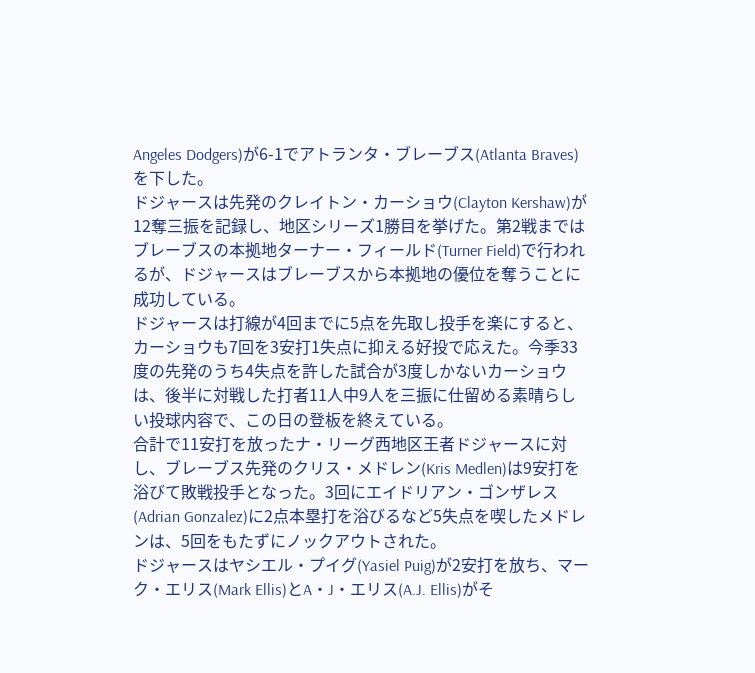Angeles Dodgers)が6-1でアトランタ・ブレーブス(Atlanta Braves)を下した。
ドジャースは先発のクレイトン・カーショウ(Clayton Kershaw)が12奪三振を記録し、地区シリーズ1勝目を挙げた。第2戦まではブレーブスの本拠地ターナー・フィールド(Turner Field)で行われるが、ドジャースはブレーブスから本拠地の優位を奪うことに成功している。
ドジャースは打線が4回までに5点を先取し投手を楽にすると、カーショウも7回を3安打1失点に抑える好投で応えた。今季33度の先発のうち4失点を許した試合が3度しかないカーショウは、後半に対戦した打者11人中9人を三振に仕留める素晴らしい投球内容で、この日の登板を終えている。
合計で11安打を放ったナ・リーグ西地区王者ドジャースに対し、ブレーブス先発のクリス・メドレン(Kris Medlen)は9安打を浴びて敗戦投手となった。3回にエイドリアン・ゴンザレス(Adrian Gonzalez)に2点本塁打を浴びるなど5失点を喫したメドレンは、5回をもたずにノックアウトされた。
ドジャースはヤシエル・プイグ(Yasiel Puig)が2安打を放ち、マーク・エリス(Mark Ellis)とA・J・エリス(A.J. Ellis)がそ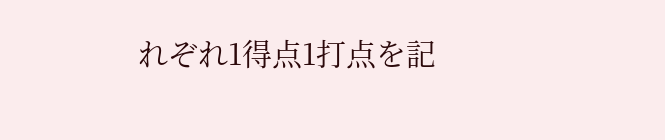れぞれ1得点1打点を記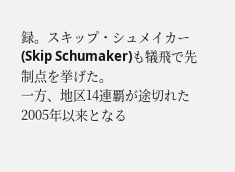録。スキップ・シュメイカー(Skip Schumaker)も犠飛で先制点を挙げた。
一方、地区14連覇が途切れた2005年以来となる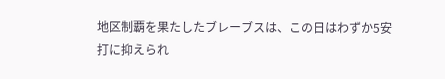地区制覇を果たしたブレーブスは、この日はわずか5安打に抑えられ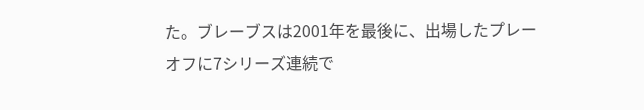た。ブレーブスは2001年を最後に、出場したプレーオフに7シリーズ連続で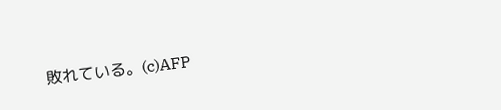敗れている。(c)AFP